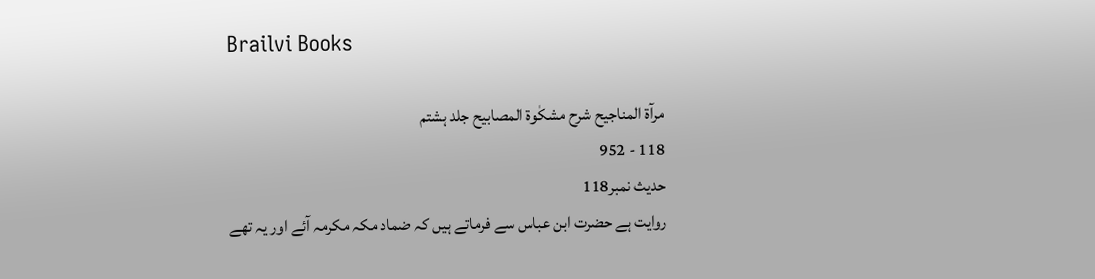Brailvi Books

مرآۃ المناجیح شرح مشکٰوۃ المصابیح جلد ہشتم
118 - 952
حدیث نمبر118
روایت ہے حضرت ابن عباس سے فرماتے ہیں کہ ضماد مکہ مکرمہ آئے اور یہ تھے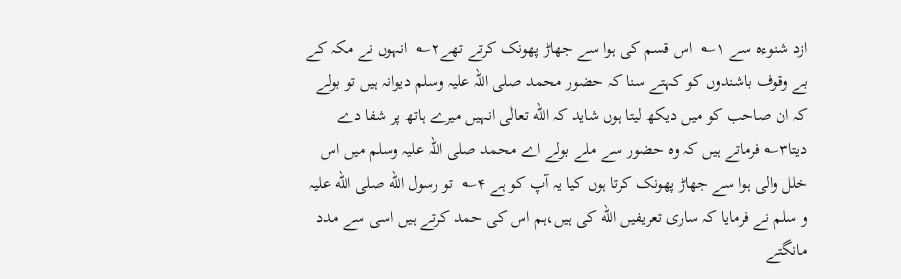ازد شنوءہ سے ۱؎  اس قسم کی ہوا سے جھاڑ پھونک کرتے تھے۲؎  انہوں نے مکہ کے بے وقوف باشندوں کو کہتے سنا کہ حضور محمد صلی اللہ علیہ وسلم دیوانہ ہیں تو بولے کہ ان صاحب کو میں دیکھ لیتا ہوں شاید کہ الله تعالٰی انہیں میرے ہاتھ پر شفا دے دیتا۳؎ فرماتے ہیں کہ وہ حضور سے ملے بولے اے محمد صلی اللہ علیہ وسلم میں اس خلل والی ہوا سے جھاڑ پھونک کرتا ہوں کیا یہ آپ کو ہے ۴؎  تو رسول الله صلی الله علیہ و سلم نے فرمایا کہ ساری تعریفیں الله کی ہیں،ہم اس کی حمد کرتے ہیں اسی سے مدد مانگتے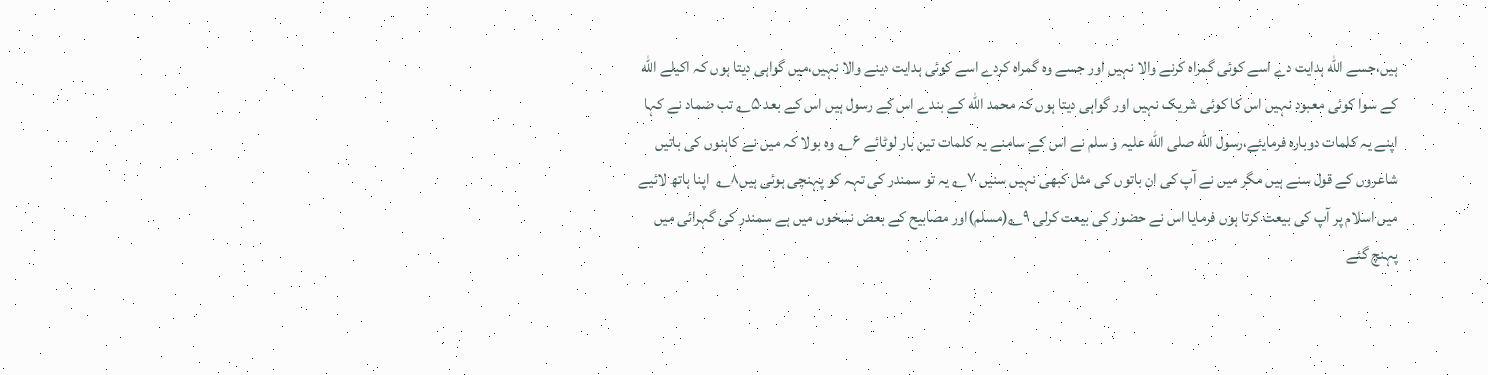ہیں،جسے الله ہدایت دے اسے کوئی گمراہ کرنے والا نہیں اور جسے وہ گمراہ کردے اسے کوئی ہدایت دینے والا نہیں،میں گواہی دیتا ہوں کہ اکیلے الله کے سوا کوئی معبود نہیں اس کا کوئی شریک نہیں اور گواہی دیتا ہوں کہ محمد الله کے بندے اس کے رسول ہیں اس کے بعد ۵؎ تب ضماد نے کہا اپنے یہ کلمات دوبارہ فرمایئے،رسول الله صلی الله علیہ و سلم نے اس کے سامنے یہ کلمات تین بار لوٹائے ۶؎ وہ بولا کہ میں نے کاہنوں کی باتیں شاعروں کے قول سنے ہیں مگر میں نے آپ کی ان باتوں کی مثل کبھی نہیں سنیں ۷؎ یہ تو سمندر کی تہہ کو پہنچی ہوئی ہیں۸؎  اپنا ہاتھ لائیے میں اسلام پر آپ کی بیعت کرتا ہوں فرمایا اس نے حضور کی بیعت کرلی ۹؎(مسلم)اور مصابیح کے بعض نسخوں میں ہے سمندر کی گہرائی میں پہنچ گئے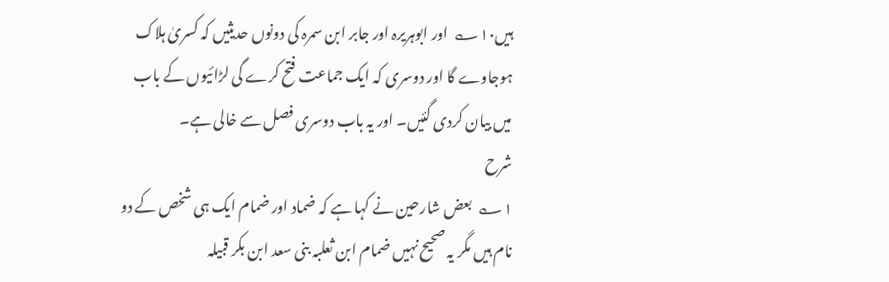ہیں۱۰؎  اور ابوہریرہ اور جابر ابن سمرہ کی دونوں حدیثیں کہ کسریٰ ہلاک ہوجاوے گا اور دوسری کہ ایک جماعت فتح کرے گی لڑائیوں کے باب میں بیان کردی گئیں۔ اور یہ باب دوسری فصل سے خالی ہے۔
شرح
۱؎  بعض شارحین نے کہا ہے کہ ضماد اور ضمام ایک ہی شخص کے دو نام ہیں مگر یہ صحیح نہیں ضمام ابن ثعلبہ بنی سعد ابن بکر قبیلہ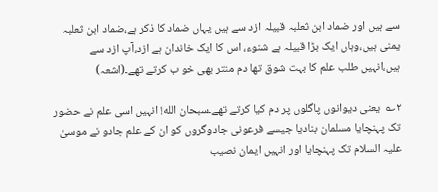سے ہیں اور ضماد ابن ثعلبہ قبیلہ ازد سے ہیں یہاں ضماد کا ذکر ہے،ضماد ابن ثعلبہ یمنی ہیں،وہاں ایک بڑا قبیلہ ہے شنوء، اس کا ایک خاندان ہے ازد،آپ ازد سے ہیں،انہیں طلب علم کا بہت شوق تھا دم منتر بھی خو ب کرتے تھے۔(اشعہ)

۲؎  یعنی دیوانوں پاگلوں پر دم کیا کرتے تھے۔سبحان الله! انہیں اسی علم نے حضور تک پہنچایا مسلمان بنادیا جیسے فرعونی جادوگروں کو ان کے علم جادو نے موسیٰ علیہ السلام تک پہنچایا اور انہیں ایمان نصیب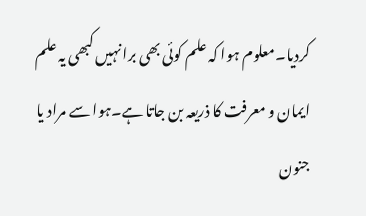کردیا۔معلوم ہوا کہ علم کوئی بھی برا نہیں کبھی یہ علم ایمان و معرفت کا ذریعہ بن جاتا ہے۔ہوا سے مراد یا جنون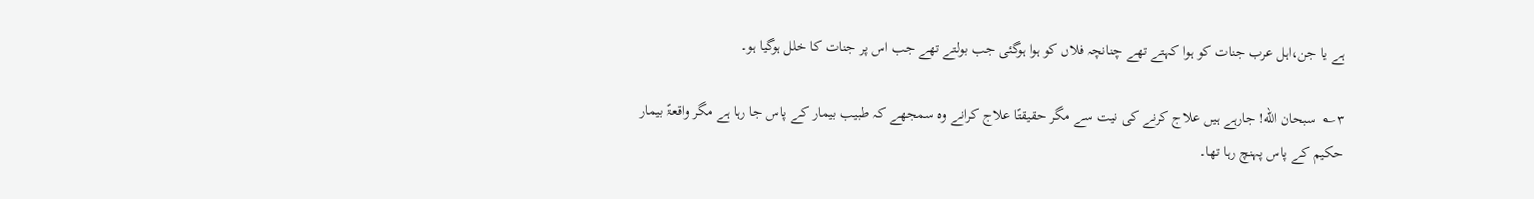ہے یا جن،اہل عرب جنات کو ہوا کہتے تھے چنانچہ فلاں کو ہوا ہوگئی جب بولتے تھے جب اس پر جنات کا خلل ہوگیا ہو۔

۳؎  سبحان الله! جارہے ہیں علاج کرنے کی نیت سے مگر حقیقتًا علاج کرانے وہ سمجھے کہ طبیب بیمار کے پاس جا رہا ہے مگر واقعۃً بیمار حکیم کے پاس پہنچ رہا تھا۔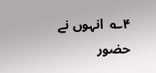۴؎  انہوں نے حضور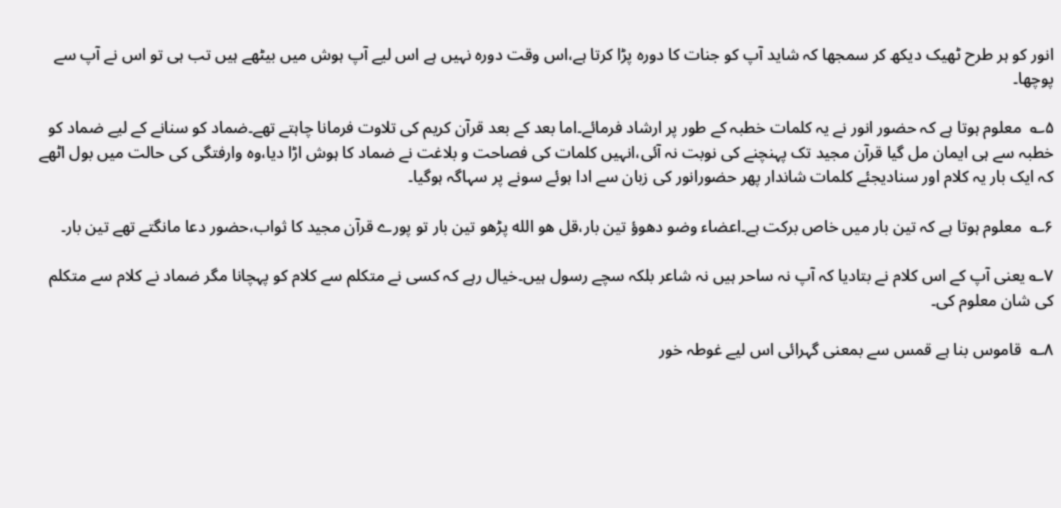انور کو ہر طرح ٹھیک دیکھ کر سمجھا کہ شاید آپ کو جنات کا دورہ پڑا کرتا ہے،اس وقت دورہ نہیں ہے اس لیے آپ ہوش میں بیٹھے ہیں تب ہی تو اس نے آپ سے پوچھا۔

۵؎  معلوم ہوتا ہے کہ حضور انور نے یہ کلمات خطبہ کے طور پر ارشاد فرمائے۔اما بعد کے بعد قرآن کریم کی تلاوت فرمانا چاہتے تھے۔ضماد کو سنانے کے لیے ضماد کو خطبہ سے ہی ایمان مل گیا قرآن مجید تک پہنچنے کی نوبت نہ آئی،انہیں کلمات کی فصاحت و بلاغت نے ضماد کا ہوش اڑا دیا،وہ وارفتگی کی حالت میں بول اٹھے کہ ایک بار یہ کلام اور سنادیجئے کلمات شاندار پھر حضورانور کی زبان سے ادا ہوئے سونے پر سہاگہ ہوگیا۔

۶؎  معلوم ہوتا ہے کہ تین بار میں خاص برکت ہے۔اعضاء وضو دھوؤ تین بار،قل ھو الله پڑھو تین بار تو پورے قرآن مجید کا ثواب،حضور دعا مانگتے تھے تین بار۔

۷؎ یعنی آپ کے اس کلام نے بتادیا کہ آپ نہ ساحر ہیں نہ شاعر بلکہ سچے رسول ہیں۔خیال رہے کہ کسی نے متکلم سے کلام کو پہچانا مگر ضماد نے کلام سے متکلم کی شان معلوم کی۔

۸؎  قاموس بنا ہے قمس سے بمعنی گہرائی اس لیے غوطہ خور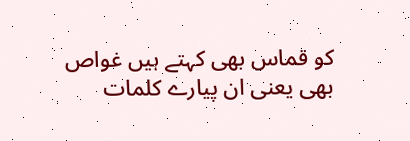کو قماس بھی کہتے ہیں غواص بھی یعنی ان پیارے کلمات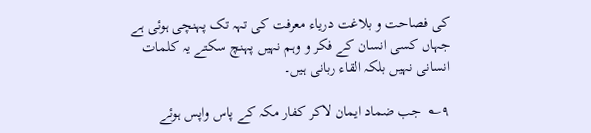کی فصاحت و بلاغت دریاء معرفت کی تہہ تک پہنچی ہوئی ہے جہاں کسی انسان کے فکر و وہم نہیں پہنچ سکتے یہ کلمات انسانی نہیں بلکہ القاء ربانی ہیں۔

۹؎  جب ضماد ایمان لاکر کفار مکہ کے پاس واپس ہوئے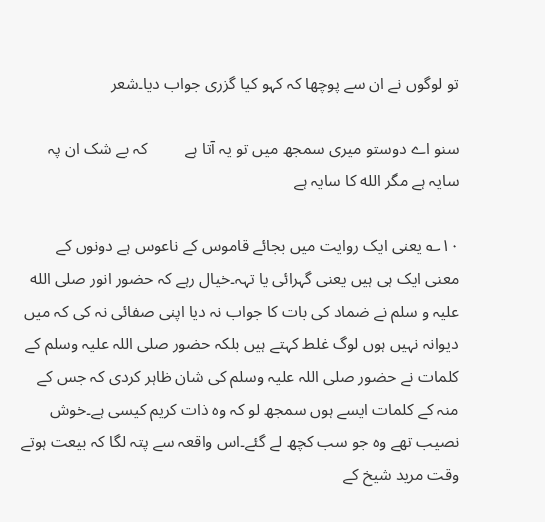تو لوگوں نے ان سے پوچھا کہ کہو کیا گزری جواب دیا۔شعر

سنو اے دوستو میری سمجھ میں تو یہ آتا ہے         کہ بے شک ان پہ سایہ ہے مگر الله کا سایہ ہے

۱۰؎ یعنی ایک روایت میں بجائے قاموس کے ناعوس ہے دونوں کے معنی ایک ہی ہیں یعنی گہرائی یا تہہ۔خیال رہے کہ حضور انور صلی الله علیہ و سلم نے ضماد کی بات کا جواب نہ دیا اپنی صفائی نہ کی کہ میں دیوانہ نہیں ہوں لوگ غلط کہتے ہیں بلکہ حضور صلی اللہ علیہ وسلم کے کلمات نے حضور صلی اللہ علیہ وسلم کی شان ظاہر کردی کہ جس کے منہ کے کلمات ایسے ہوں سمجھ لو کہ وہ ذات کریم کیسی ہے۔خوش نصیب تھے وہ جو سب کچھ لے گئے۔اس واقعہ سے پتہ لگا کہ بیعت ہوتے وقت مرید شیخ کے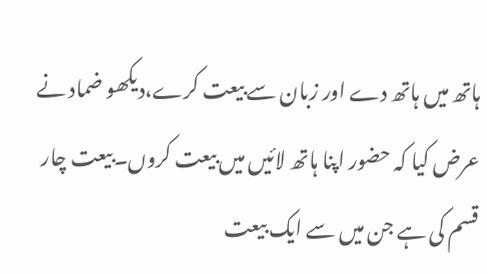ہاتھ میں ہاتھ دے اور زبان سے بیعت کرے،دیکھو ضماد نے عرض کیا کہ حضور اپنا ہاتھ لائیں میں بیعت کروں۔بیعت چار قسم کی ہے جن میں سے ایک بیعت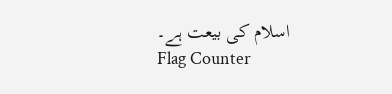اسلام کی بیعت ہے۔
Flag Counter